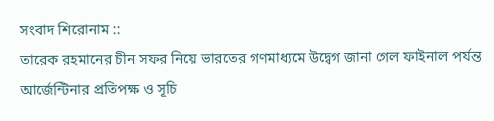সংবাদ শিরোনাম ::
তারেক রহমানের চীন সফর নিয়ে ভারতের গণমাধ্যমে উদ্বেগ জানা গেল ফাইনাল পর্যন্ত আর্জেন্টিনার প্রতিপক্ষ ও সূচি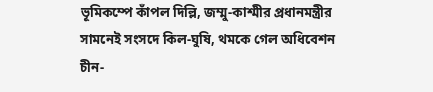ভূমিকম্পে কাঁপল দিল্লি, জম্মু-কাশ্মীর প্রধানমন্ত্রীর সামনেই সংসদে কিল-ঘুষি, থমকে গেল অধিবেশন চীন-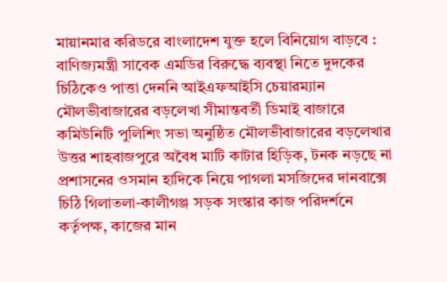মায়ানমার করিডরে বাংলাদেশ যুক্ত হলে বিনিয়োগ বাড়বে : বাণিজ্যমন্ত্রী সাবেক এমডির বিরুদ্ধে ব্যবস্থা নিতে দুদকের চিঠিকেও পাত্তা দেননি আইএফআইসি চেয়ারম্যান মৌলভীবাজারের বড়লেখা সীমান্তবর্তী ডিমাই বাজারে কমিউনিটি পুলিশিং সভা অনুষ্ঠিত মৌলভীবাজারের বড়লেখার উত্তর শাহবাজপুরে অবৈধ মাটি কাটার হিড়িক, টনক নড়ছে না প্রশাসনের ওসমান হাদিকে নিয়ে পাগলা মসজিদের দানবাক্সে চিঠি গিলাতলা-কালীগঞ্জ সড়ক সংস্কার কাজ পরিদর্শনে কর্তৃপক্ষ, কাজের মান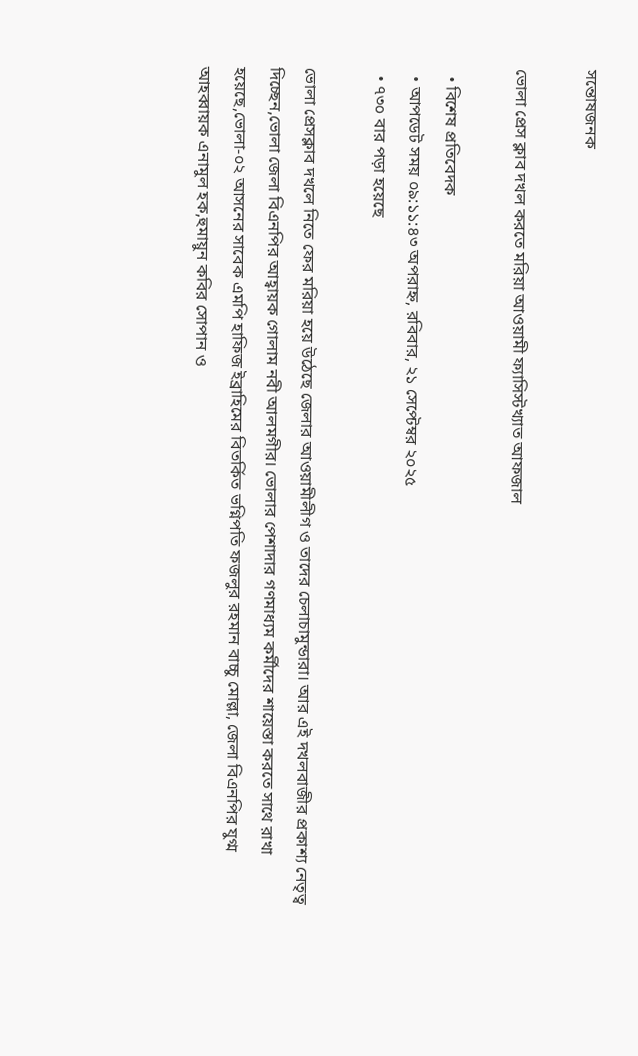সন্তোষজনক

ভোলা প্রেস ক্লাব দখল করতে মরিয়া আওয়ামী ফ্যাসিস্টখ্যাত আফজাল

  • বিশেষ প্রতিবেদক
  • আপডেট সময় ০৯:১১:৪৩ অপরাহ্ন, রবিবার, ২১ সেপ্টেম্বর ২০২৫
  • ৭৩০ বার পড়া হয়েছে

ভোলা প্রেসক্লাব দখলে নিতে ফের মরিয়া হয়ে উঠেছে জেলার আওয়ামীলীগ ও তাদের চেলাচামুন্ডারা। আর এই দখলবাজীর প্রকাশ্য নেতৃত্ব দিচ্ছেন,ভোলা জেলা বিএনপির আহ্বায়ক গোলাম নবী আলমগীর। ভোলার পেশাদার গণমাধ্যম কর্মীদের শায়েস্তা করতে সাথে রাখা হয়েছে,ভোলা-০২ আসনের সাবেক এমপি হাফিজ ইব্রাহিমের বিতর্কিত ভগ্নিপতি ফজলুর রহমান বাচ্চু মোল্লা, জেলা বিএনপির যুগ্ম আহব্বায়ক এনামুল হক,হুমায়ুন কবির সোপান ও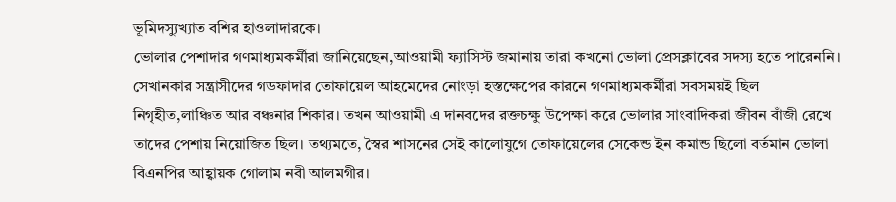ভূমিদস্যুখ্যাত বশির হাওলাদারকে।
ভোলার পেশাদার গণমাধ্যমকর্মীরা জানিয়েছেন,আওয়ামী ফ্যাসিস্ট জমানায় তারা কখনো ভোলা প্রেসক্লাবের সদস্য হতে পারেননি। সেখানকার সন্ত্রাসীদের গডফাদার তোফায়েল আহমেদের নোংড়া হস্তক্ষেপের কারনে গণমাধ্যমকর্মীরা সবসময়ই ছিল নিগৃহীত,লাঞ্চিত আর বঞ্চনার শিকার। তখন আওয়ামী এ দানবদের রক্তচক্ষু উপেক্ষা করে ভোলার সাংবাদিকরা জীবন বাঁজী রেখে তাদের পেশায় নিয়োজিত ছিল। তথ্যমতে, স্বৈর শাসনের সেই কালোযুগে তোফায়েলের সেকেন্ড ইন কমান্ড ছিলো বর্তমান ভোলা বিএনপির আহ্বায়ক গোলাম নবী আলমগীর।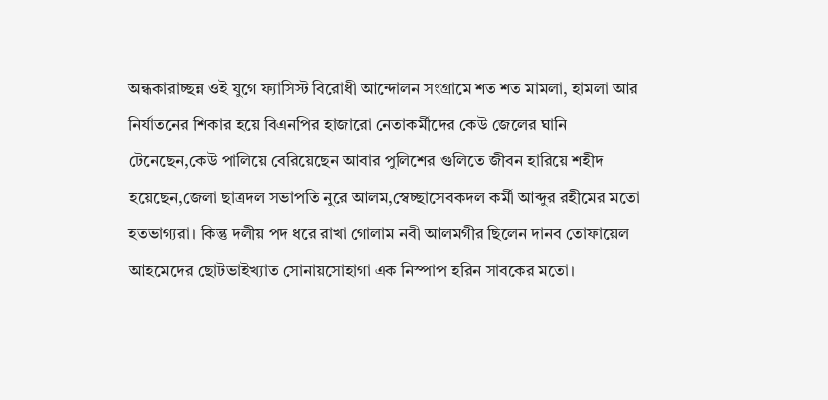অন্ধকারাচ্ছন্ন ওই যুগে ফ্যাসিস্ট বিরোধী আন্দোলন সংগ্রামে শত শত মামলা, হামলা আর নির্যাতনের শিকার হয়ে বিএনপির হাজারো নেতাকর্মীদের কেউ জেলের ঘানি টেনেছেন,কেউ পালিয়ে বেরিয়েছেন আবার পুলিশের গুলিতে জীবন হারিয়ে শহীদ হয়েছেন,জেলা ছাত্রদল সভাপতি নুরে আলম,স্বেচ্ছাসেবকদল কর্মী আব্দুর রহীমের মতো হতভাগ্যরা। কিন্তু দলীয় পদ ধরে রাখা গোলাম নবী আলমগীর ছিলেন দানব তোফায়েল আহমেদের ছোটভাইখ্যাত সোনায়সোহাগা এক নিস্পাপ হরিন সাবকের মতো।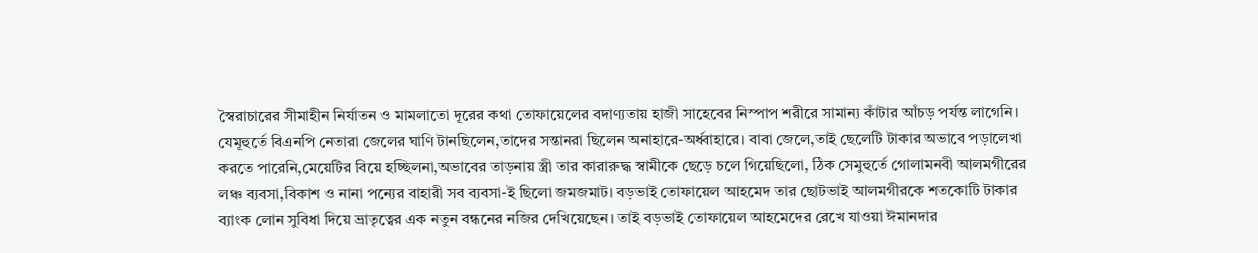স্বৈরাচারের সীমাহীন নির্যাতন ও মামলাতো দূরের কথা তোফায়েলের বদাণ্যতায় হাজী সাহেবের নিস্পাপ শরীরে সামান্য কাঁটার আঁচড় পর্যন্ত লাগেনি। যেমূহুর্তে বিএনপি নেতারা জেলের ঘাণি টানছিলেন,তাদের সন্তানরা ছিলেন অনাহারে-অর্ধ্বাহারে। বাবা জেলে,তাই ছেলেটি টাকার অভাবে পড়ালেখা করতে পারেনি,মেয়েটির বিয়ে হচ্ছিলনা,অভাবের তাড়নায় স্ত্রী তার কারারুদ্ধ স্বামীকে ছেড়ে চলে গিয়েছিলো, ঠিক সেমুহুর্তে গোলামনবী আলমগীরের লঞ্চ ব্যবসা,বিকাশ ও নানা পন্যের বাহারী সব ব্যবসা-ই ছিলো জমজমাট। বড়ভাই তোফায়েল আহমেদ তার ছোটভাই আলমগীরকে শতকোটি টাকার ব্যাংক লোন সুবিধা দিয়ে ভ্রাতৃত্বের এক নতুন বন্ধনের নজির দেখিয়েছেন। তাই বড়ভাই তোফায়েল আহমেদের রেখে যাওয়া ঈমানদার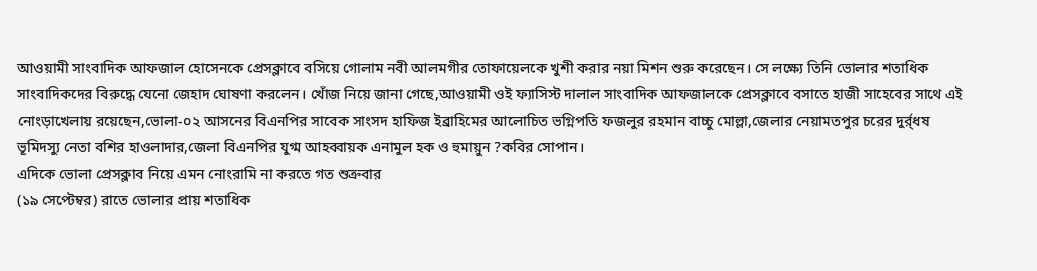আওয়ামী সাংবাদিক আফজাল হোসেনকে প্রেসক্লাবে বসিয়ে গোলাম নবী আলমগীর তোফায়েলকে খুশী করার নয়া মিশন শুরু করেছেন। সে লক্ষ্যে তিনি ভোলার শতাধিক সাংবাদিকদের বিরুদ্ধে যেনো জেহাদ ঘোষণা করলেন। খোঁজ নিয়ে জানা গেছে,আওয়ামী ওই ফ্যাসিস্ট দালাল সাংবাদিক আফজালকে প্রেসক্লাবে বসাতে হাজী সাহেবের সাথে এই নোংড়াখেলায় রয়েছেন,ভোলা-০২ আসনের বিএনপির সাবেক সাংসদ হাফিজ ইব্রাহিমের আলোচিত ভগ্নিপতি ফজলুর রহমান বাচ্চু মোল্লা,জেলার নেয়ামতপুর চরের দুর্র্ধষ ভূমিদস্যু নেতা বশির হাওলাদার,জেলা বিএনপির যুগ্ম আহব্বায়ক এনামুল হক ও হুমায়ুন ?কবির সোপান।
এদিকে ভোলা প্রেসক্লাব নিয়ে এমন নোংরামি না করতে গত শুক্রবার
(১৯ সেপ্টেম্বর) রাতে ভোলার প্রায় শতাধিক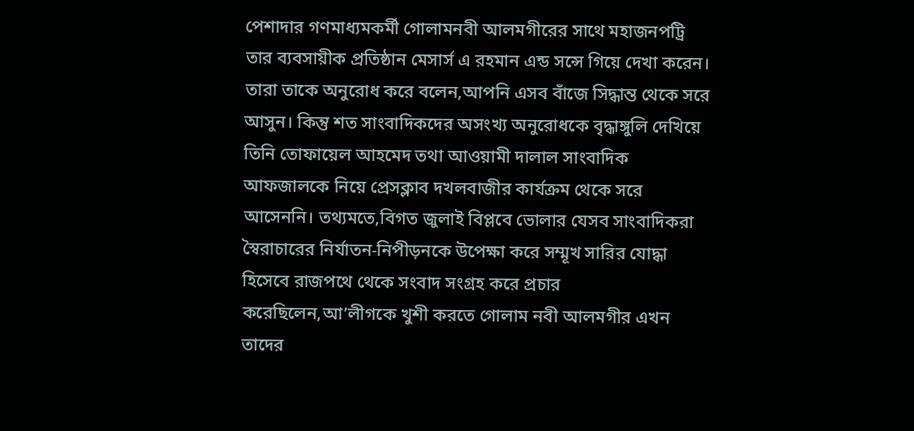পেশাদার গণমাধ্যমকর্মী গোলামনবী আলমগীরের সাথে মহাজনপট্রি তার ব্যবসায়ীক প্রতিষ্ঠান মেসার্স এ রহমান এন্ড সন্সে গিয়ে দেখা করেন। তারা তাকে অনুরোধ করে বলেন,আপনি এসব বাঁজে সিদ্ধান্ত থেকে সরে আসুন। কিন্তু শত সাংবাদিকদের অসংখ্য অনুরোধকে বৃদ্ধাঙ্গুলি দেখিয়ে তিনি তোফায়েল আহমেদ তথা আওয়ামী দালাল সাংবাদিক আফজালকে নিয়ে প্রেসক্লাব দখলবাজীর কার্যক্রম থেকে সরে আসেননি। তথ্যমতে,বিগত জুলাই বিপ্লবে ভোলার যেসব সাংবাদিকরা স্বৈরাচারের নির্যাতন-নিপীড়নকে উপেক্ষা করে সম্মূখ সারির যোদ্ধা হিসেবে রাজপথে থেকে সংবাদ সংগ্রহ করে প্রচার করেছিলেন,আ’লীগকে খুশী করতে গোলাম নবী আলমগীর এখন তাদের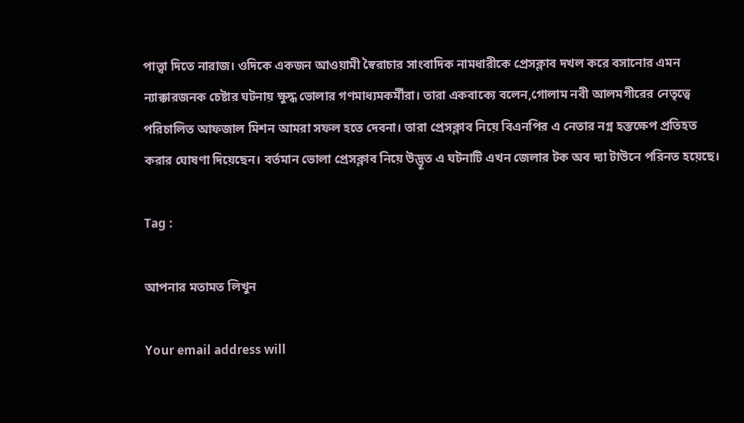পাত্ত্বা দিতে নারাজ। ওদিকে একজন আওয়ামী স্বৈরাচার সাংবাদিক নামধারীকে প্রেসক্লাব দখল করে বসানোর এমন ন্যাক্কারজনক চেষ্টার ঘটনায় ক্ষুদ্ধ ভোলার গণমাধ্যমকর্মীরা। তারা একবাক্যে বলেন,গোলাম নবী আলমগীরের নেতৃত্বে পরিচালিত আফজাল মিশন আমরা সফল হতে দেবনা। তারা প্রেসক্লাব নিয়ে বিএনপির এ নেতার নগ্ন হস্তক্ষেপ প্রতিহত করার ঘোষণা দিয়েছেন। বর্তমান ভোলা প্রেসক্লাব নিয়ে উদ্ভূত এ ঘটনাটি এখন জেলার টক অব দ্যা টাউনে পরিনত হয়েছে।

Tag :

আপনার মতামত লিখুন

Your email address will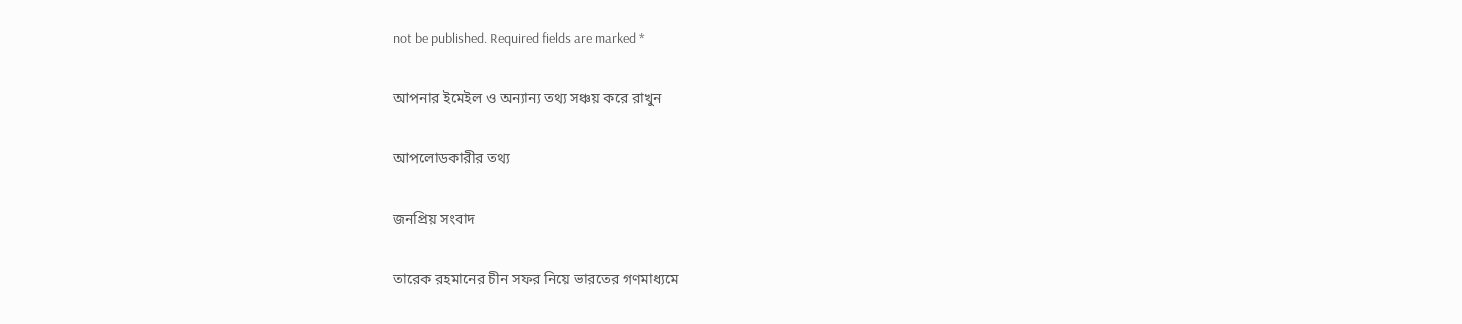not be published. Required fields are marked *

আপনার ইমেইল ও অন্যান্য তথ্য সঞ্চয় করে রাখুন

আপলোডকারীর তথ্য

জনপ্রিয় সংবাদ

তারেক রহমানের চীন সফর নিয়ে ভারতের গণমাধ্যমে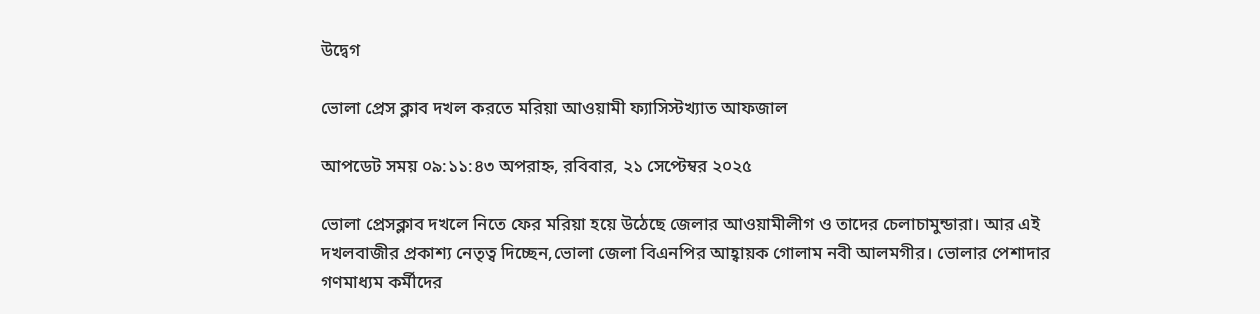উদ্বেগ

ভোলা প্রেস ক্লাব দখল করতে মরিয়া আওয়ামী ফ্যাসিস্টখ্যাত আফজাল

আপডেট সময় ০৯:১১:৪৩ অপরাহ্ন, রবিবার, ২১ সেপ্টেম্বর ২০২৫

ভোলা প্রেসক্লাব দখলে নিতে ফের মরিয়া হয়ে উঠেছে জেলার আওয়ামীলীগ ও তাদের চেলাচামুন্ডারা। আর এই দখলবাজীর প্রকাশ্য নেতৃত্ব দিচ্ছেন,ভোলা জেলা বিএনপির আহ্বায়ক গোলাম নবী আলমগীর। ভোলার পেশাদার গণমাধ্যম কর্মীদের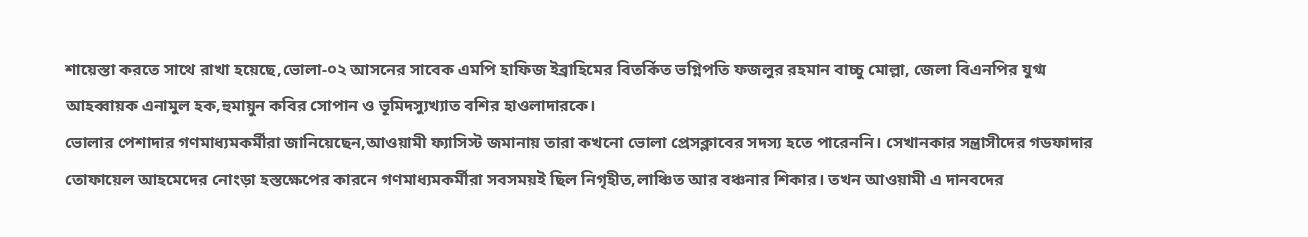শায়েস্তা করতে সাথে রাখা হয়েছে,ভোলা-০২ আসনের সাবেক এমপি হাফিজ ইব্রাহিমের বিতর্কিত ভগ্নিপতি ফজলুর রহমান বাচ্চু মোল্লা, জেলা বিএনপির যুগ্ম আহব্বায়ক এনামুল হক,হুমায়ুন কবির সোপান ও ভূমিদস্যুখ্যাত বশির হাওলাদারকে।
ভোলার পেশাদার গণমাধ্যমকর্মীরা জানিয়েছেন,আওয়ামী ফ্যাসিস্ট জমানায় তারা কখনো ভোলা প্রেসক্লাবের সদস্য হতে পারেননি। সেখানকার সন্ত্রাসীদের গডফাদার তোফায়েল আহমেদের নোংড়া হস্তক্ষেপের কারনে গণমাধ্যমকর্মীরা সবসময়ই ছিল নিগৃহীত,লাঞ্চিত আর বঞ্চনার শিকার। তখন আওয়ামী এ দানবদের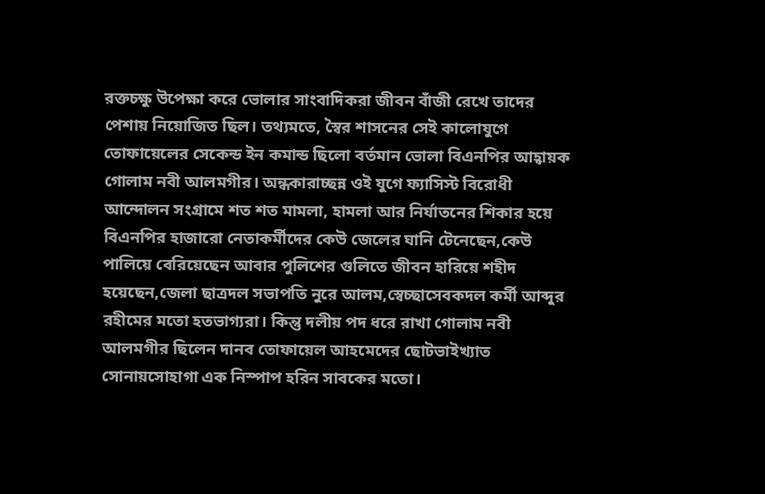রক্তচক্ষু উপেক্ষা করে ভোলার সাংবাদিকরা জীবন বাঁজী রেখে তাদের পেশায় নিয়োজিত ছিল। তথ্যমতে, স্বৈর শাসনের সেই কালোযুগে তোফায়েলের সেকেন্ড ইন কমান্ড ছিলো বর্তমান ভোলা বিএনপির আহ্বায়ক গোলাম নবী আলমগীর। অন্ধকারাচ্ছন্ন ওই যুগে ফ্যাসিস্ট বিরোধী আন্দোলন সংগ্রামে শত শত মামলা, হামলা আর নির্যাতনের শিকার হয়ে বিএনপির হাজারো নেতাকর্মীদের কেউ জেলের ঘানি টেনেছেন,কেউ পালিয়ে বেরিয়েছেন আবার পুলিশের গুলিতে জীবন হারিয়ে শহীদ হয়েছেন,জেলা ছাত্রদল সভাপতি নুরে আলম,স্বেচ্ছাসেবকদল কর্মী আব্দুর রহীমের মতো হতভাগ্যরা। কিন্তু দলীয় পদ ধরে রাখা গোলাম নবী আলমগীর ছিলেন দানব তোফায়েল আহমেদের ছোটভাইখ্যাত সোনায়সোহাগা এক নিস্পাপ হরিন সাবকের মতো।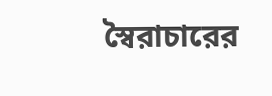স্বৈরাচারের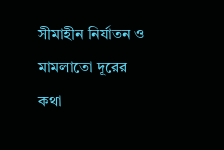সীমাহীন নির্যাতন ও মামলাতো দূরের কথা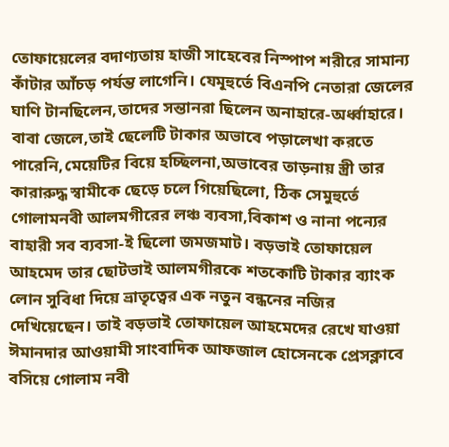তোফায়েলের বদাণ্যতায় হাজী সাহেবের নিস্পাপ শরীরে সামান্য কাঁটার আঁচড় পর্যন্ত লাগেনি। যেমূহুর্তে বিএনপি নেতারা জেলের ঘাণি টানছিলেন,তাদের সন্তানরা ছিলেন অনাহারে-অর্ধ্বাহারে। বাবা জেলে,তাই ছেলেটি টাকার অভাবে পড়ালেখা করতে পারেনি,মেয়েটির বিয়ে হচ্ছিলনা,অভাবের তাড়নায় স্ত্রী তার কারারুদ্ধ স্বামীকে ছেড়ে চলে গিয়েছিলো, ঠিক সেমুহুর্তে গোলামনবী আলমগীরের লঞ্চ ব্যবসা,বিকাশ ও নানা পন্যের বাহারী সব ব্যবসা-ই ছিলো জমজমাট। বড়ভাই তোফায়েল আহমেদ তার ছোটভাই আলমগীরকে শতকোটি টাকার ব্যাংক লোন সুবিধা দিয়ে ভ্রাতৃত্বের এক নতুন বন্ধনের নজির দেখিয়েছেন। তাই বড়ভাই তোফায়েল আহমেদের রেখে যাওয়া ঈমানদার আওয়ামী সাংবাদিক আফজাল হোসেনকে প্রেসক্লাবে বসিয়ে গোলাম নবী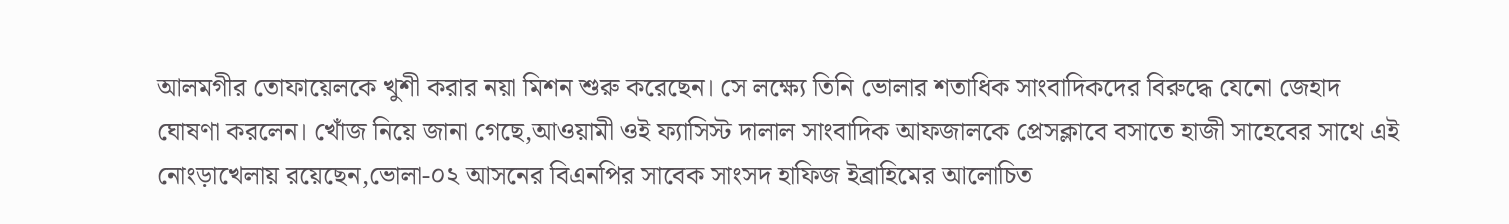আলমগীর তোফায়েলকে খুশী করার নয়া মিশন শুরু করেছেন। সে লক্ষ্যে তিনি ভোলার শতাধিক সাংবাদিকদের বিরুদ্ধে যেনো জেহাদ ঘোষণা করলেন। খোঁজ নিয়ে জানা গেছে,আওয়ামী ওই ফ্যাসিস্ট দালাল সাংবাদিক আফজালকে প্রেসক্লাবে বসাতে হাজী সাহেবের সাথে এই নোংড়াখেলায় রয়েছেন,ভোলা-০২ আসনের বিএনপির সাবেক সাংসদ হাফিজ ইব্রাহিমের আলোচিত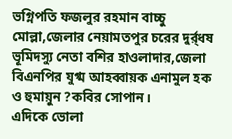ভগ্নিপতি ফজলুর রহমান বাচ্চু মোল্লা,জেলার নেয়ামতপুর চরের দুর্র্ধষ ভূমিদস্যু নেতা বশির হাওলাদার,জেলা বিএনপির যুগ্ম আহব্বায়ক এনামুল হক ও হুমায়ুন ?কবির সোপান।
এদিকে ভোলা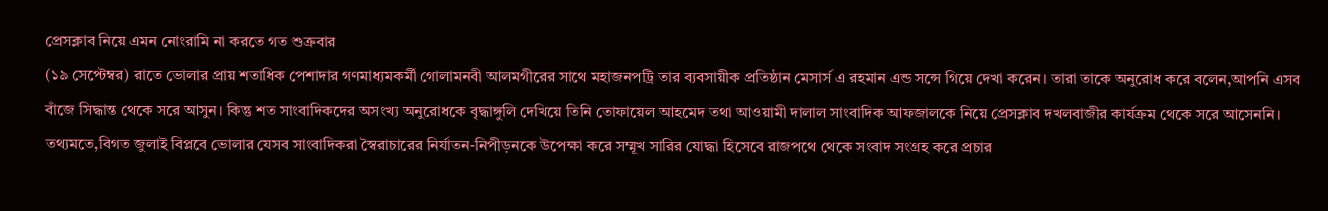প্রেসক্লাব নিয়ে এমন নোংরামি না করতে গত শুক্রবার
(১৯ সেপ্টেম্বর) রাতে ভোলার প্রায় শতাধিক পেশাদার গণমাধ্যমকর্মী গোলামনবী আলমগীরের সাথে মহাজনপট্রি তার ব্যবসায়ীক প্রতিষ্ঠান মেসার্স এ রহমান এন্ড সন্সে গিয়ে দেখা করেন। তারা তাকে অনুরোধ করে বলেন,আপনি এসব বাঁজে সিদ্ধান্ত থেকে সরে আসুন। কিন্তু শত সাংবাদিকদের অসংখ্য অনুরোধকে বৃদ্ধাঙ্গুলি দেখিয়ে তিনি তোফায়েল আহমেদ তথা আওয়ামী দালাল সাংবাদিক আফজালকে নিয়ে প্রেসক্লাব দখলবাজীর কার্যক্রম থেকে সরে আসেননি। তথ্যমতে,বিগত জুলাই বিপ্লবে ভোলার যেসব সাংবাদিকরা স্বৈরাচারের নির্যাতন-নিপীড়নকে উপেক্ষা করে সম্মূখ সারির যোদ্ধা হিসেবে রাজপথে থেকে সংবাদ সংগ্রহ করে প্রচার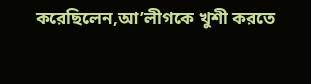করেছিলেন,আ’লীগকে খুশী করতে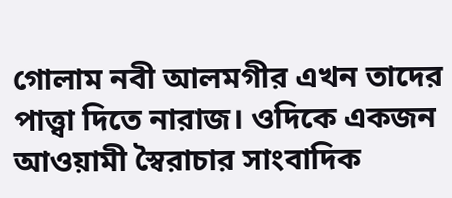গোলাম নবী আলমগীর এখন তাদের পাত্ত্বা দিতে নারাজ। ওদিকে একজন আওয়ামী স্বৈরাচার সাংবাদিক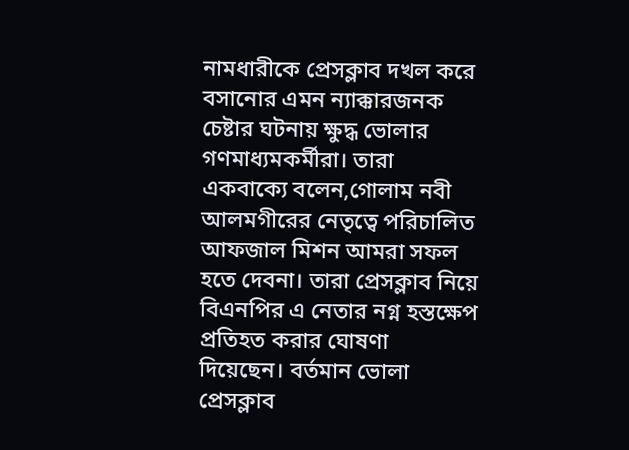নামধারীকে প্রেসক্লাব দখল করে বসানোর এমন ন্যাক্কারজনক চেষ্টার ঘটনায় ক্ষুদ্ধ ভোলার গণমাধ্যমকর্মীরা। তারা একবাক্যে বলেন,গোলাম নবী আলমগীরের নেতৃত্বে পরিচালিত আফজাল মিশন আমরা সফল হতে দেবনা। তারা প্রেসক্লাব নিয়ে বিএনপির এ নেতার নগ্ন হস্তক্ষেপ প্রতিহত করার ঘোষণা দিয়েছেন। বর্তমান ভোলা প্রেসক্লাব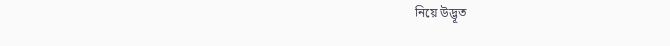নিয়ে উদ্ভূত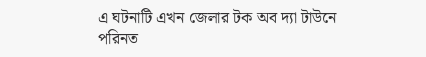এ ঘটনাটি এখন জেলার টক অব দ্যা টাউনে পরিনত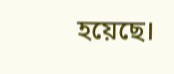হয়েছে।